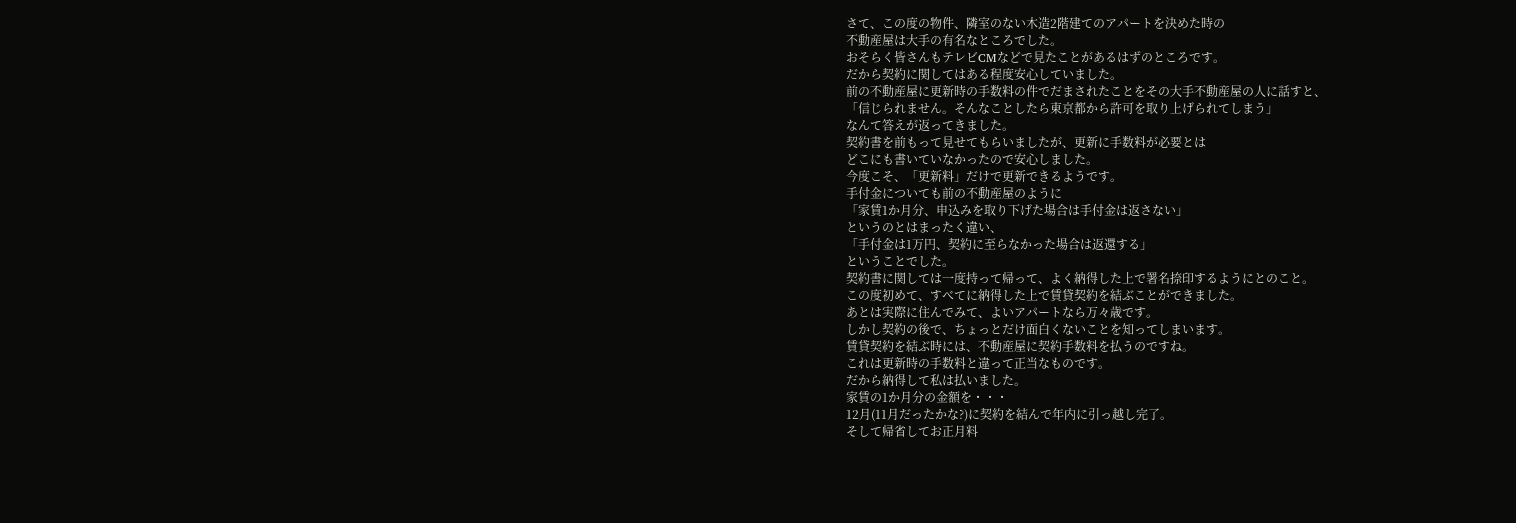さて、この度の物件、隣室のない木造2階建てのアパートを決めた時の
不動産屋は大手の有名なところでした。
おそらく皆さんもテレビCMなどで見たことがあるはずのところです。
だから契約に関してはある程度安心していました。
前の不動産屋に更新時の手数料の件でだまされたことをその大手不動産屋の人に話すと、
「信じられません。そんなことしたら東京都から許可を取り上げられてしまう」
なんて答えが返ってきました。
契約書を前もって見せてもらいましたが、更新に手数料が必要とは
どこにも書いていなかったので安心しました。
今度こそ、「更新料」だけで更新できるようです。
手付金についても前の不動産屋のように
「家賃1か月分、申込みを取り下げた場合は手付金は返さない」
というのとはまったく違い、
「手付金は1万円、契約に至らなかった場合は返還する」
ということでした。
契約書に関しては一度持って帰って、よく納得した上で署名捺印するようにとのこと。
この度初めて、すべてに納得した上で賃貸契約を結ぶことができました。
あとは実際に住んでみて、よいアパートなら万々歳です。
しかし契約の後で、ちょっとだけ面白くないことを知ってしまいます。
賃貸契約を結ぶ時には、不動産屋に契約手数料を払うのですね。
これは更新時の手数料と違って正当なものです。
だから納得して私は払いました。
家賃の1か月分の金額を・・・
12月(11月だったかな?)に契約を結んで年内に引っ越し完了。
そして帰省してお正月料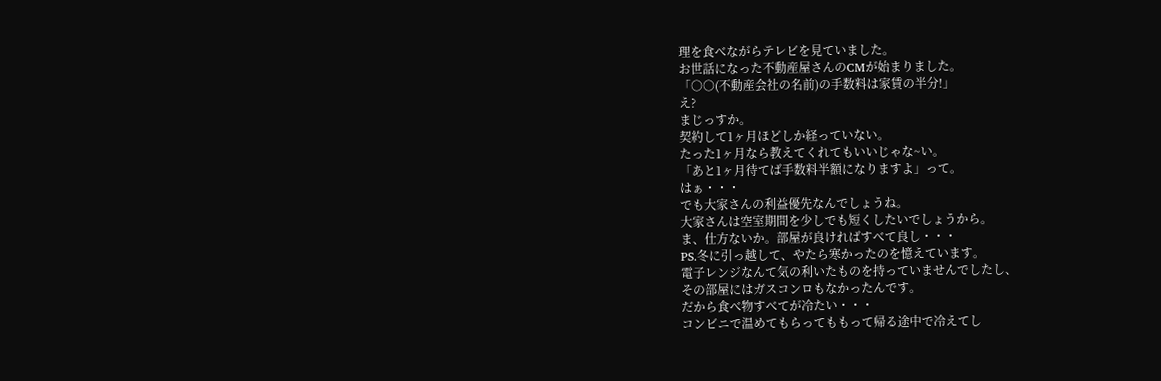理を食べながらテレビを見ていました。
お世話になった不動産屋さんのCMが始まりました。
「○○(不動産会社の名前)の手数料は家賃の半分!」
え?
まじっすか。
契約して1ヶ月ほどしか経っていない。
たった1ヶ月なら教えてくれてもいいじゃな~い。
「あと1ヶ月待てば手数料半額になりますよ」って。
はぁ・・・
でも大家さんの利益優先なんでしょうね。
大家さんは空室期間を少しでも短くしたいでしょうから。
ま、仕方ないか。部屋が良ければすべて良し・・・
PS.冬に引っ越して、やたら寒かったのを憶えています。
電子レンジなんて気の利いたものを持っていませんでしたし、
その部屋にはガスコンロもなかったんです。
だから食べ物すべてが冷たい・・・
コンビニで温めてもらってももって帰る途中で冷えてし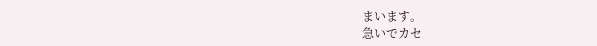まいます。
急いでカセ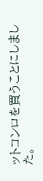ットコンロを買うことにしました。